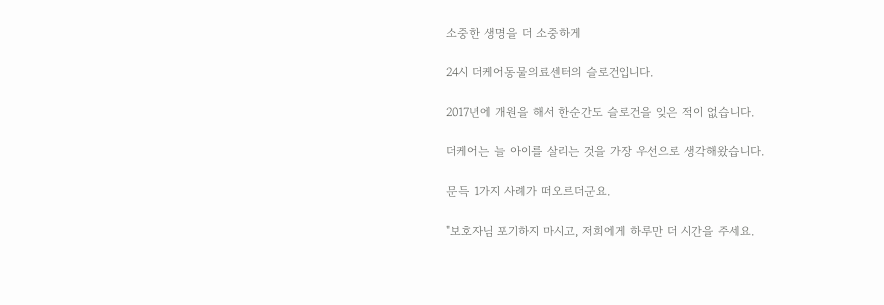소중한 생명을 더 소중하게

24시 더케어동물의료센터의 슬로건입니다.

2017년에 개원을 해서 한순간도 슬로건을 잊은 적이 없습니다.

더케어는 늘 아이를 살리는 것을 가장 우선으로 생각해왔습니다.

문득 1가지 사례가 떠오르더군요.

"보호자님 포기하지 마시고, 저희에게 하루만 더 시간을 주세요.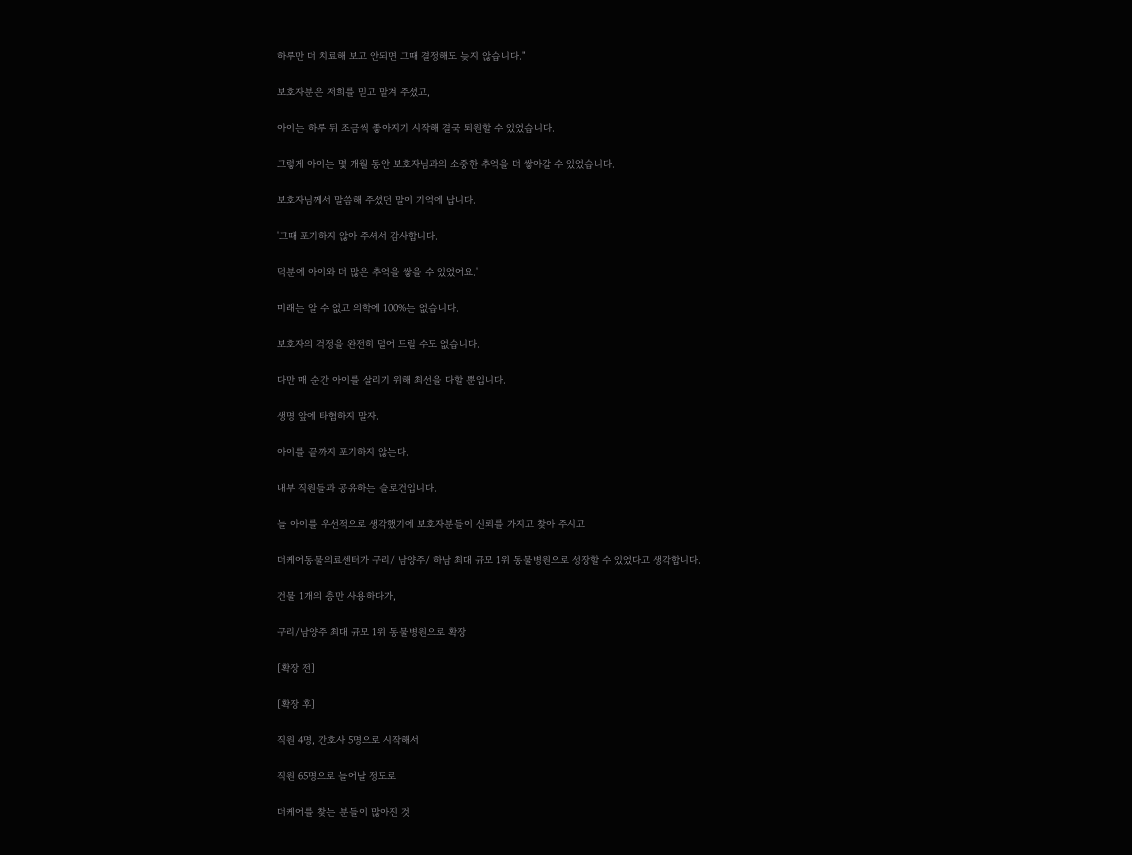하루만 더 치료해 보고 안되면 그때 결정해도 늦지 않습니다."

보호자분은 저희를 믿고 맡겨 주셨고,

아이는 하루 뒤 조금씩 좋아지기 시작해 결국 퇴원할 수 있었습니다.

그렇게 아이는 몇 개월 동안 보호자님과의 소중한 추억을 더 쌓아갈 수 있었습니다.

보호자님께서 말씀해 주셨던 말이 기억에 납니다.

'그때 포기하지 않아 주셔서 감사합니다.

덕분에 아이와 더 많은 추억을 쌓을 수 있었어요.'

미래는 알 수 없고 의학에 100%는 없습니다.

보호자의 걱정을 완전히 덜어 드릴 수도 없습니다.

다만 매 순간 아이를 살리기 위해 최선을 다할 뿐입니다.

생명 앞에 타협하지 말자.

아이를 끝까지 포기하지 않는다.

내부 직원들과 공유하는 슬로건입니다.

늘 아이를 우선적으로 생각했기에 보호자분들이 신뢰를 가지고 찾아 주시고

더케어동물의료센터가 구리/ 남양주/ 하남 최대 규모 1위 동물병원으로 성장할 수 있었다고 생각합니다.

건물 1개의 층만 사용하다가,

구리/남양주 최대 규모 1위 동물병원으로 확장

[확장 전]

[확장 후]

직원 4명, 간호사 5명으로 시작해서

직원 65명으로 늘어날 정도로

더케어를 찾는 분들이 많아진 것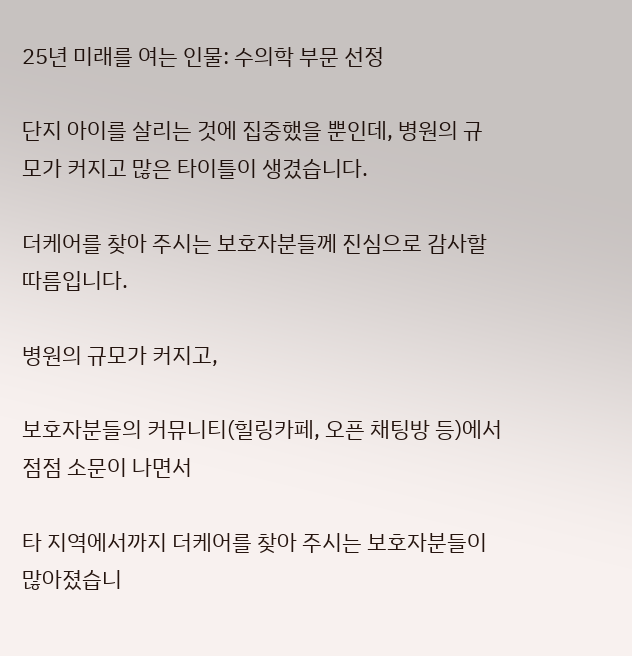25년 미래를 여는 인물: 수의학 부문 선정

단지 아이를 살리는 것에 집중했을 뿐인데, 병원의 규모가 커지고 많은 타이틀이 생겼습니다.

더케어를 찾아 주시는 보호자분들께 진심으로 감사할 따름입니다.

병원의 규모가 커지고,

보호자분들의 커뮤니티(힐링카페, 오픈 채팅방 등)에서 점점 소문이 나면서

타 지역에서까지 더케어를 찾아 주시는 보호자분들이 많아졌습니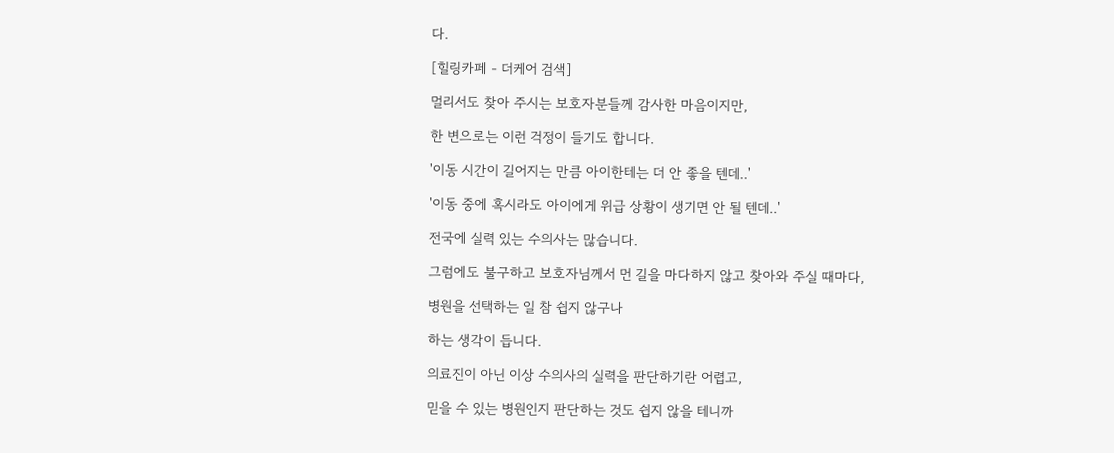다.

[힐링카페 - 더케어 검색]

멀리서도 찾아 주시는 보호자분들께 감사한 마음이지만,

한 변으로는 이런 걱정이 들기도 합니다.

'이동 시간이 길어지는 만큼 아이한테는 더 안 좋을 텐데..'

'이동 중에 혹시라도 아이에게 위급 상황이 생기면 안 될 텐데..'

전국에 실력 있는 수의사는 많습니다.

그럼에도 불구하고 보호자님께서 먼 길을 마다하지 않고 찾아와 주실 때마다,

병원을 선택하는 일 참 쉽지 않구나

하는 생각이 듭니다.

의료진이 아닌 이상 수의사의 실력을 판단하기란 어렵고,

믿을 수 있는 병원인지 판단하는 것도 쉽지 않을 테니까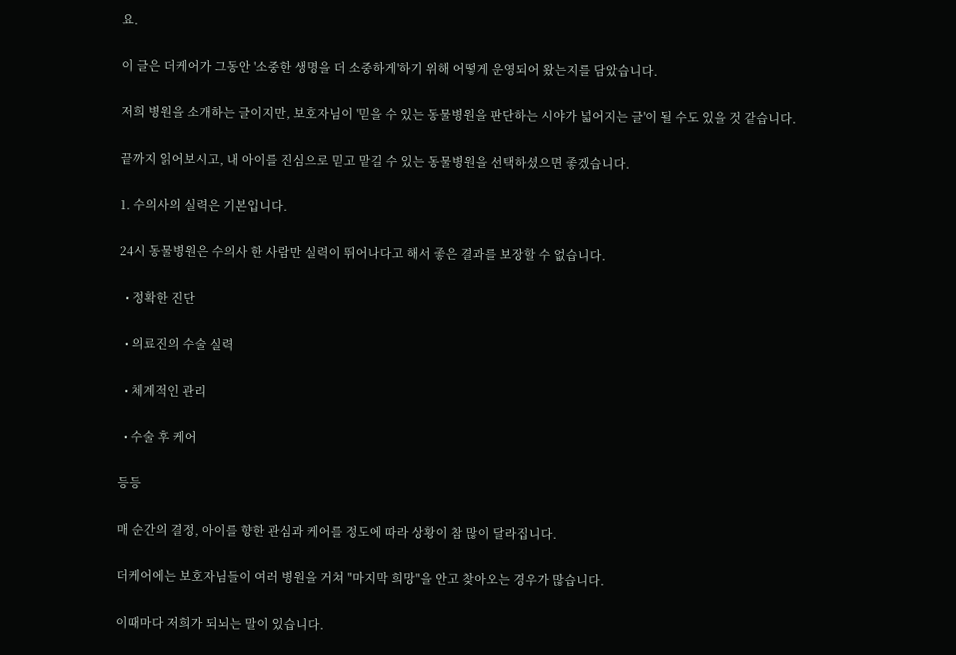요.

이 글은 더케어가 그동안 '소중한 생명을 더 소중하게'하기 위해 어떻게 운영되어 왔는지를 담았습니다.

저희 병원을 소개하는 글이지만, 보호자님이 '믿을 수 있는 동물병원을 판단하는 시야가 넓어지는 글'이 될 수도 있을 것 같습니다.

끝까지 읽어보시고, 내 아이를 진심으로 믿고 맡길 수 있는 동물병원을 선택하셨으면 좋겠습니다.

1. 수의사의 실력은 기본입니다.

24시 동물병원은 수의사 한 사람만 실력이 뛰어나다고 해서 좋은 결과를 보장할 수 없습니다.

  • 정확한 진단

  • 의료진의 수술 실력

  • 체계적인 관리

  • 수술 후 케어

등등

매 순간의 결정, 아이를 향한 관심과 케어를 정도에 따라 상황이 참 많이 달라집니다.

더케어에는 보호자님들이 여러 병원을 거쳐 "마지막 희망"을 안고 찾아오는 경우가 많습니다.

이때마다 저희가 되뇌는 말이 있습니다.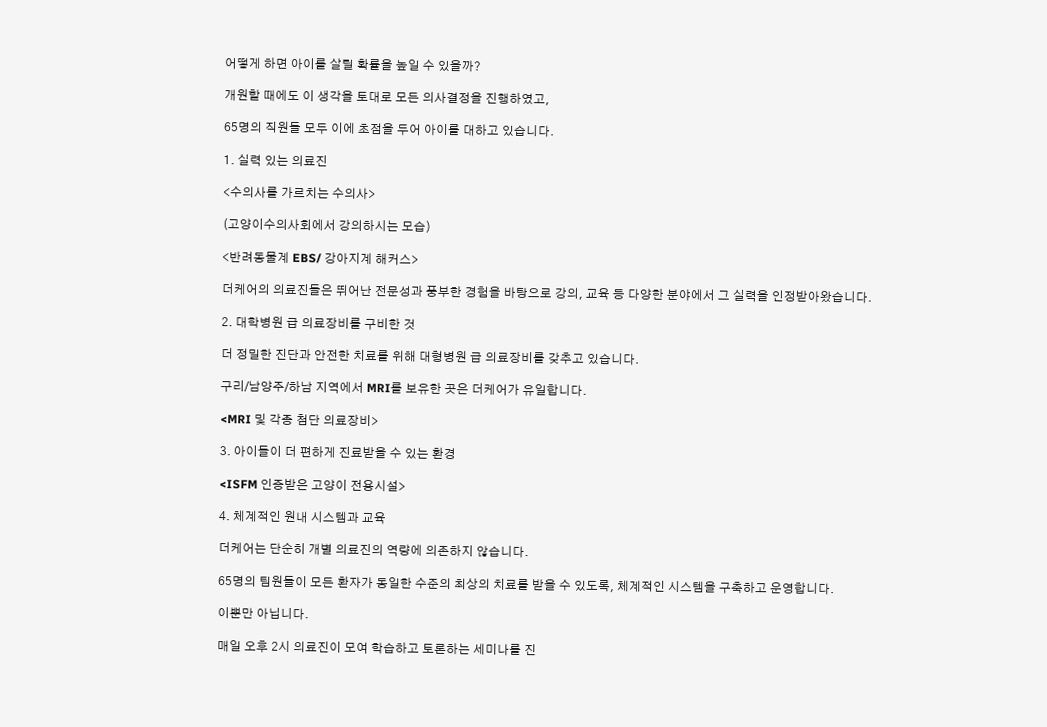어떻게 하면 아이를 살릴 확률을 높일 수 있을까?

개원할 때에도 이 생각을 토대로 모든 의사결정을 진행하였고,

65명의 직원들 모두 이에 초점을 두어 아이를 대하고 있습니다.

1. 실력 있는 의료진

<수의사를 가르치는 수의사>

(고양이수의사회에서 강의하시는 모습)

<반려동물계 EBS/ 강아지계 해커스>

더케어의 의료진들은 뛰어난 전문성과 풍부한 경험을 바탕으로 강의, 교육 등 다양한 분야에서 그 실력을 인정받아왔습니다.

2. 대학병원 급 의료장비를 구비한 것

더 정밀한 진단과 안전한 치료를 위해 대형병원 급 의료장비를 갖추고 있습니다.

구리/남양주/하남 지역에서 MRI를 보유한 곳은 더케어가 유일합니다.

<MRI 및 각종 첨단 의료장비>

3. 아이들이 더 편하게 진료받을 수 있는 환경

<ISFM 인증받은 고양이 전용시설>

4. 체계적인 원내 시스템과 교육

더케어는 단순히 개별 의료진의 역량에 의존하지 않습니다.

65명의 팀원들이 모든 환자가 동일한 수준의 최상의 치료를 받을 수 있도록, 체계적인 시스템을 구축하고 운영합니다.

이뿐만 아닙니다.

매일 오후 2시 의료진이 모여 학습하고 토론하는 세미나를 진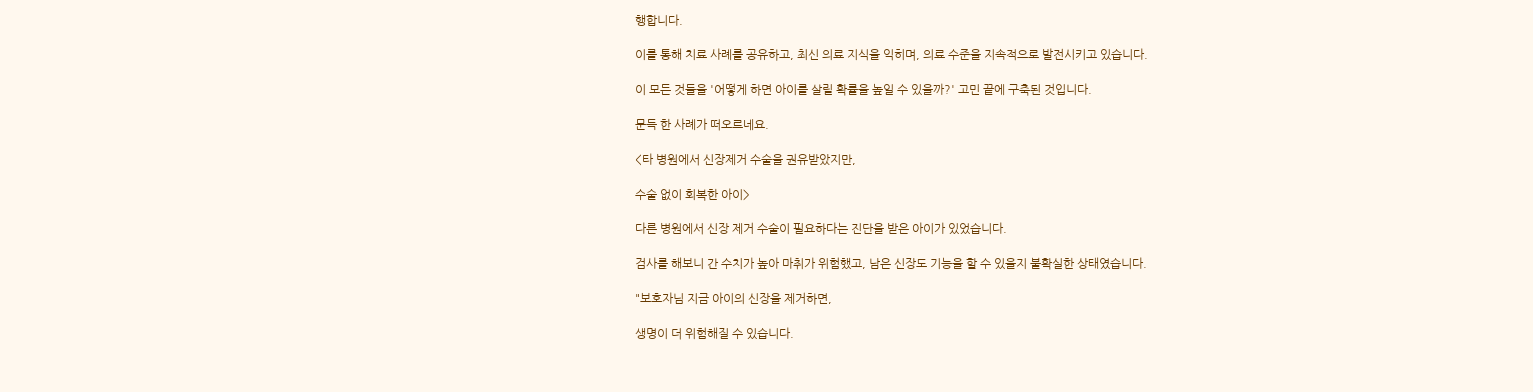행합니다.

이를 통해 치료 사례를 공유하고, 최신 의료 지식을 익히며, 의료 수준을 지속적으로 발전시키고 있습니다.

이 모든 것들을 '어떻게 하면 아이를 살릴 확률을 높일 수 있을까?' 고민 끝에 구축된 것입니다.

문득 한 사례가 떠오르네요.

<타 병원에서 신장제거 수술을 권유받았지만,

수술 없이 회복한 아이>

다른 병원에서 신장 제거 수술이 필요하다는 진단을 받은 아이가 있었습니다.

검사를 해보니 간 수치가 높아 마취가 위험했고, 남은 신장도 기능을 할 수 있을지 불확실한 상태였습니다.

"보호자님 지금 아이의 신장을 제거하면,

생명이 더 위험해질 수 있습니다.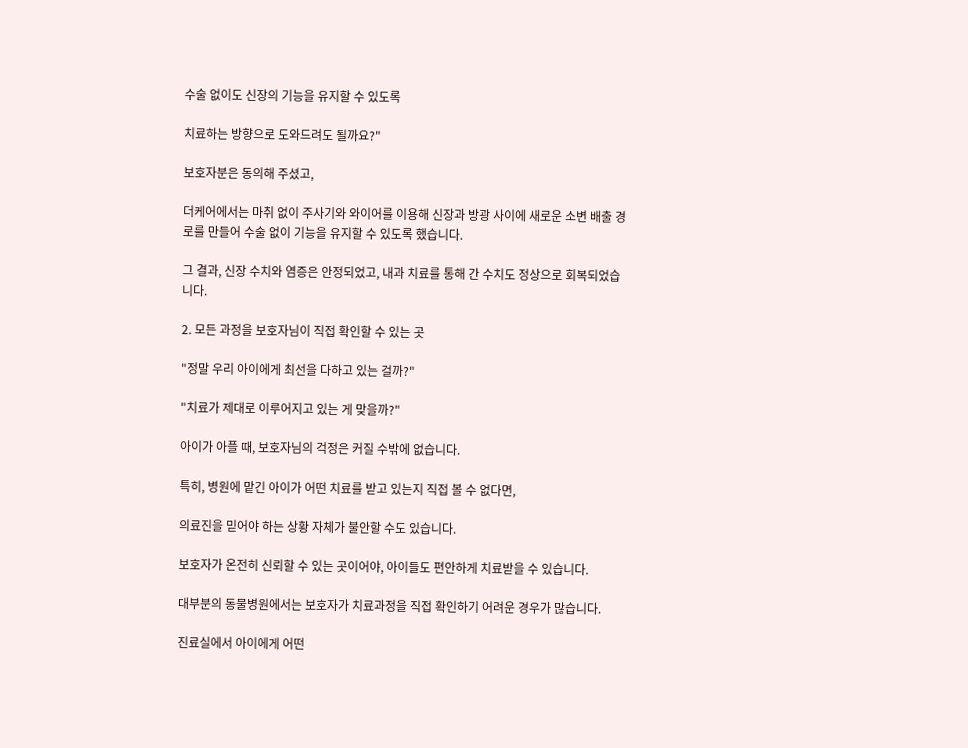수술 없이도 신장의 기능을 유지할 수 있도록

치료하는 방향으로 도와드려도 될까요?"

보호자분은 동의해 주셨고,

더케어에서는 마취 없이 주사기와 와이어를 이용해 신장과 방광 사이에 새로운 소변 배출 경로를 만들어 수술 없이 기능을 유지할 수 있도록 했습니다.

그 결과, 신장 수치와 염증은 안정되었고, 내과 치료를 통해 간 수치도 정상으로 회복되었습니다.

2. 모든 과정을 보호자님이 직접 확인할 수 있는 곳

"정말 우리 아이에게 최선을 다하고 있는 걸까?"

"치료가 제대로 이루어지고 있는 게 맞을까?"

아이가 아플 때, 보호자님의 걱정은 커질 수밖에 없습니다.

특히, 병원에 맡긴 아이가 어떤 치료를 받고 있는지 직접 볼 수 없다면,

의료진을 믿어야 하는 상황 자체가 불안할 수도 있습니다.

보호자가 온전히 신뢰할 수 있는 곳이어야, 아이들도 편안하게 치료받을 수 있습니다.

대부분의 동물병원에서는 보호자가 치료과정을 직접 확인하기 어려운 경우가 많습니다.

진료실에서 아이에게 어떤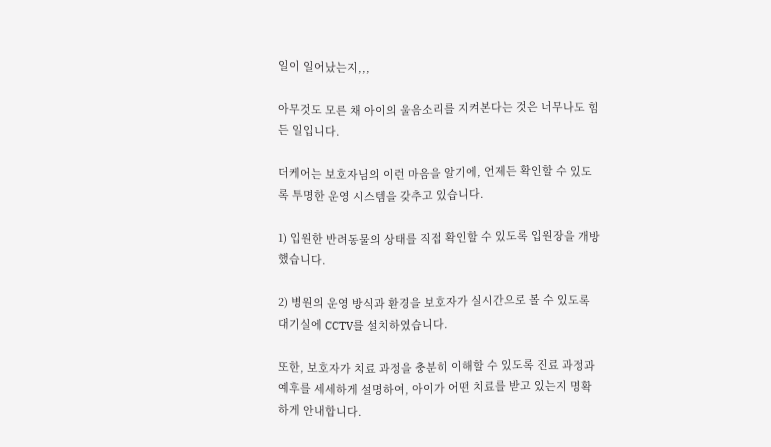일이 일어났는지,,,

아무것도 모른 채 아이의 울음소리를 지켜본다는 것은 너무나도 힘든 일입니다.

더케어는 보호자님의 이런 마음을 알기에, 언제든 확인할 수 있도록 투명한 운영 시스템을 갖추고 있습니다.

1) 입원한 반려동물의 상태를 직접 확인할 수 있도록 입원장을 개방했습니다.

2) 병원의 운영 방식과 환경을 보호자가 실시간으로 볼 수 있도록 대기실에 CCTV를 설치하였습니다.

또한, 보호자가 치료 과정을 충분히 이해할 수 있도록 진료 과정과 예후를 세세하게 설명하여, 아이가 어떤 치료를 받고 있는지 명확하게 안내합니다.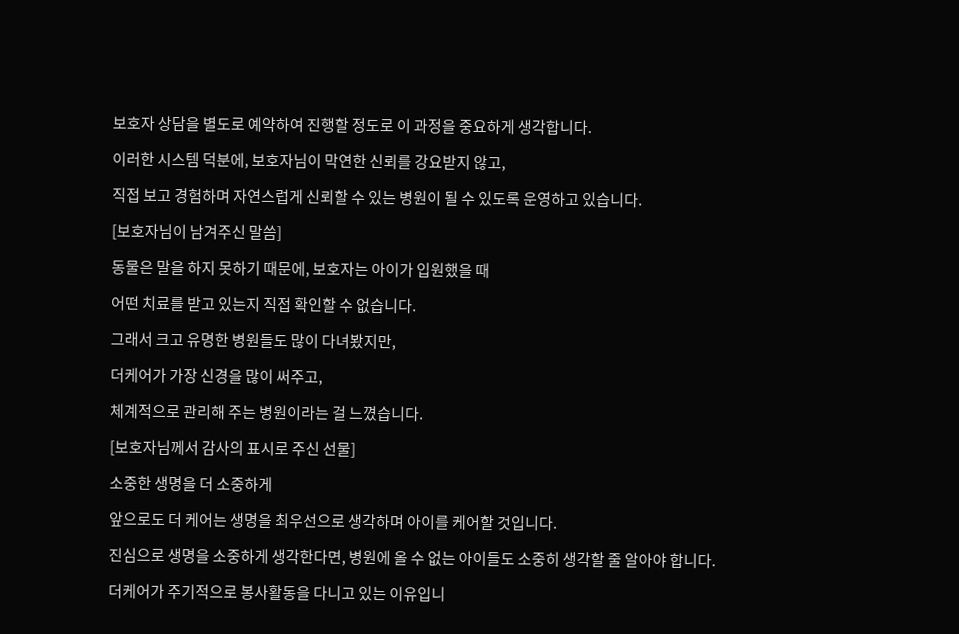보호자 상담을 별도로 예약하여 진행할 정도로 이 과정을 중요하게 생각합니다.

이러한 시스템 덕분에, 보호자님이 막연한 신뢰를 강요받지 않고,

직접 보고 경험하며 자연스럽게 신뢰할 수 있는 병원이 될 수 있도록 운영하고 있습니다.

[보호자님이 남겨주신 말씀]

동물은 말을 하지 못하기 때문에, 보호자는 아이가 입원했을 때

어떤 치료를 받고 있는지 직접 확인할 수 없습니다.

그래서 크고 유명한 병원들도 많이 다녀봤지만,

더케어가 가장 신경을 많이 써주고,

체계적으로 관리해 주는 병원이라는 걸 느꼈습니다.

[보호자님께서 감사의 표시로 주신 선물]

소중한 생명을 더 소중하게

앞으로도 더 케어는 생명을 최우선으로 생각하며 아이를 케어할 것입니다.

진심으로 생명을 소중하게 생각한다면, 병원에 올 수 없는 아이들도 소중히 생각할 줄 알아야 합니다.

더케어가 주기적으로 봉사활동을 다니고 있는 이유입니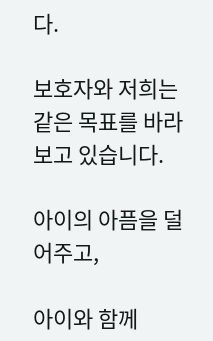다.

보호자와 저희는 같은 목표를 바라보고 있습니다.

아이의 아픔을 덜어주고,

아이와 함께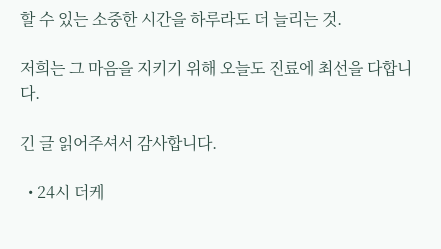할 수 있는 소중한 시간을 하루라도 더 늘리는 것.

저희는 그 마음을 지키기 위해 오늘도 진료에 최선을 다합니다.

긴 글 읽어주셔서 감사합니다.

  • 24시 더케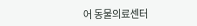어 동물의료센터